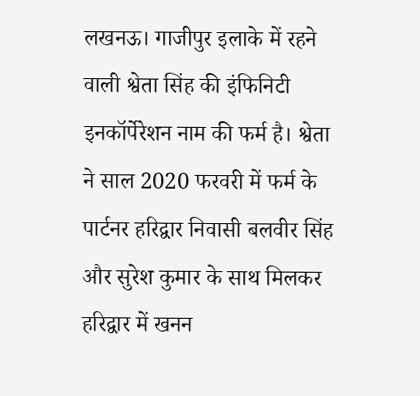लखनऊ। गाजीपुर इलाके में रहने वाली श्वेता सिंह की इंफिनिटी इनकॉर्पेरेशन नाम की फर्म है। श्वेता ने साल 2020 फरवरी में फर्म के पार्टनर हरिद्वार निवासी बलवीर सिंह और सुरेश कुमार के साथ मिलकर हरिद्वार में खनन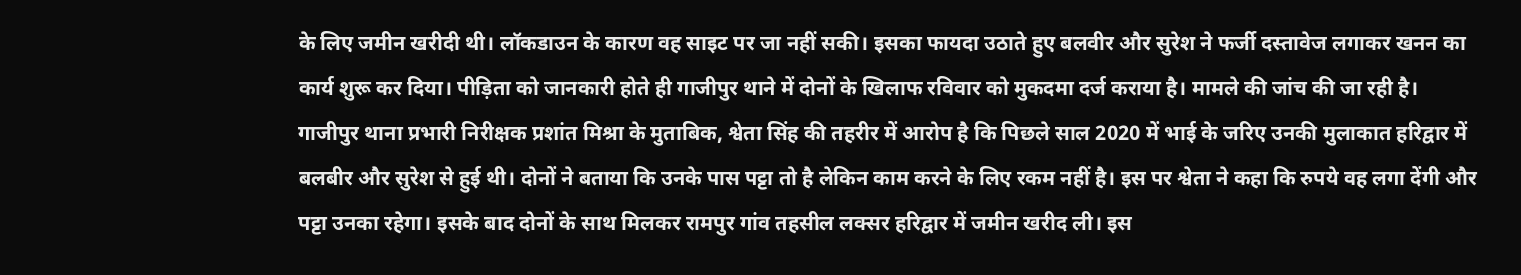के लिए जमीन खरीदी थी। लॉकडाउन के कारण वह साइट पर जा नहीं सकी। इसका फायदा उठाते हुए बलवीर और सुरेश ने फर्जी दस्तावेज लगाकर खनन का कार्य शुरू कर दिया। पीड़िता को जानकारी होते ही गाजीपुर थाने में दोनों के खिलाफ रविवार को मुकदमा दर्ज कराया है। मामले की जांच की जा रही है।
गाजीपुर थाना प्रभारी निरीक्षक प्रशांत मिश्रा के मुताबिक, श्वेता सिंह की तहरीर में आरोप है कि पिछले साल 2020 में भाई के जरिए उनकी मुलाकात हरिद्वार में बलबीर और सुरेश से हुई थी। दोनों ने बताया कि उनके पास पट्टा तो है लेकिन काम करने के लिए रकम नहीं है। इस पर श्वेता ने कहा कि रुपये वह लगा देंगी और पट्टा उनका रहेगा। इसके बाद दोनों के साथ मिलकर रामपुर गांव तहसील लक्सर हरिद्वार में जमीन खरीद ली। इस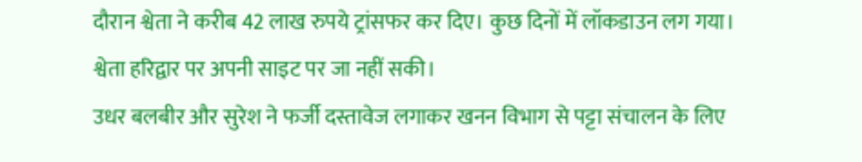दौरान श्वेता ने करीब 42 लाख रुपये ट्रांसफर कर दिए। कुछ दिनों में लॉकडाउन लग गया। श्वेता हरिद्वार पर अपनी साइट पर जा नहीं सकी।
उधर बलबीर और सुरेश ने फर्जी दस्तावेज लगाकर खनन विभाग से पट्टा संचालन के लिए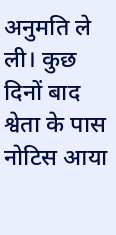अनुमति ले ली। कुछ दिनों बाद श्वेता के पास नोटिस आया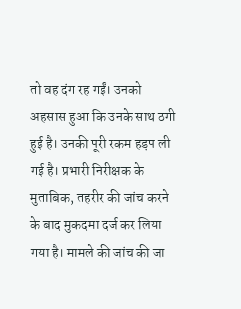तो वह दंग रह गईं। उनको अहसास हुआ कि उनके साथ ठगी हुई है। उनकी पूरी रकम हड़प ली गई है। प्रभारी निरीक्षक के मुताबिक, तहरीर की जांच करने के बाद मुकदमा दर्ज कर लिया गया है। मामले की जांच की जा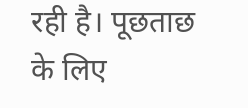रही है। पूछताछ के लिए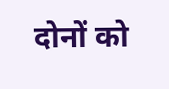दोनों को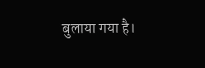बुलाया गया है।